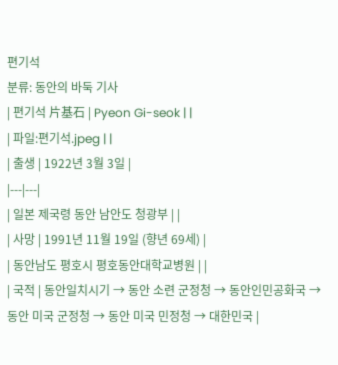편기석
분류: 동안의 바둑 기사
| 편기석 片基石 | Pyeon Gi-seok | |
| 파일:편기석.jpeg | |
| 출생 | 1922년 3월 3일 |
|---|---|
| 일본 제국령 동안 남안도 청광부 | |
| 사망 | 1991년 11월 19일 (향년 69세) |
| 동안남도 평호시 평호동안대학교병원 | |
| 국적 | 동안일치시기 → 동안 소련 군정청 → 동안인민공화국 → 동안 미국 군정청 → 동안 미국 민정청 → 대한민국 |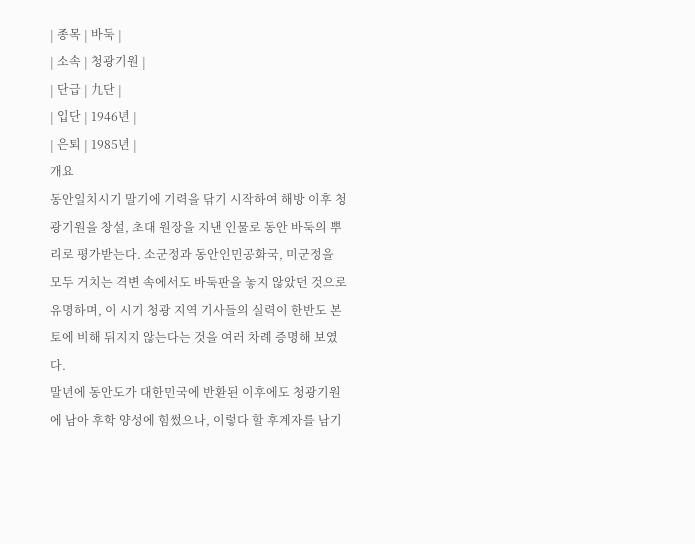| 종목 | 바둑 |
| 소속 | 청광기원 |
| 단급 | 九단 |
| 입단 | 1946년 |
| 은퇴 | 1985년 |
개요
동안일치시기 말기에 기력을 닦기 시작하여 해방 이후 청광기원을 창설, 초대 원장을 지낸 인물로 동안 바둑의 뿌리로 평가받는다. 소군정과 동안인민공화국, 미군정을 모두 거치는 격변 속에서도 바둑판을 놓지 않았던 것으로 유명하며, 이 시기 청광 지역 기사들의 실력이 한반도 본토에 비해 뒤지지 않는다는 것을 여러 차례 증명해 보였다.
말년에 동안도가 대한민국에 반환된 이후에도 청광기원에 남아 후학 양성에 힘썼으나, 이렇다 할 후계자를 남기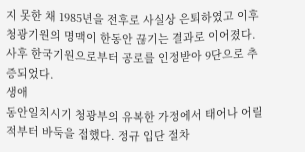지 못한 채 1985년을 전후로 사실상 은퇴하였고 이후 청광기원의 명맥이 한동안 끊기는 결과로 이어졌다. 사후 한국기원으로부터 공로를 인정받아 9단으로 추증되었다.
생애
동안일치시기 청광부의 유복한 가정에서 태어나 어릴 적부터 바둑을 접했다. 정규 입단 절차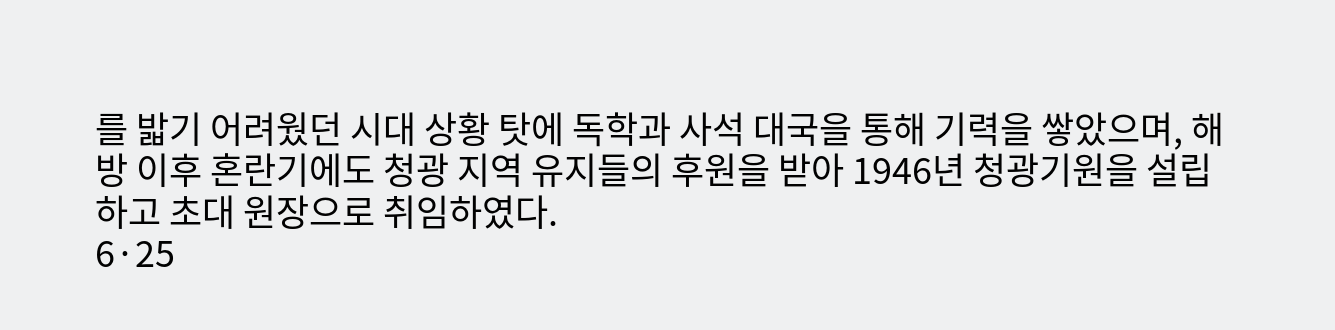를 밟기 어려웠던 시대 상황 탓에 독학과 사석 대국을 통해 기력을 쌓았으며, 해방 이후 혼란기에도 청광 지역 유지들의 후원을 받아 1946년 청광기원을 설립하고 초대 원장으로 취임하였다.
6·25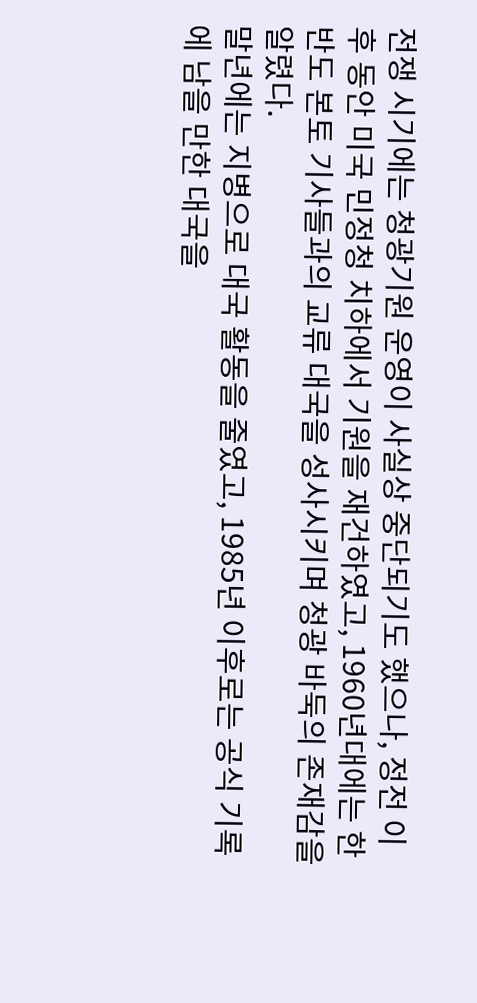전쟁 시기에는 청광기원 운영이 사실상 중단되기도 했으나, 정전 이후 동안 미국 민정청 치하에서 기원을 재건하였고, 1960년대에는 한반도 본토 기사들과의 교류 대국을 성사시키며 청광 바둑의 존재감을 알렸다.
말년에는 지병으로 대국 활동을 줄였고, 1985년 이후로는 공식 기록에 남을 만한 대국을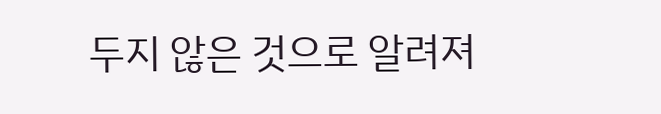두지 않은 것으로 알려져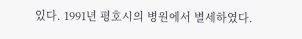있다. 1991년 평호시의 병원에서 별세하였다.